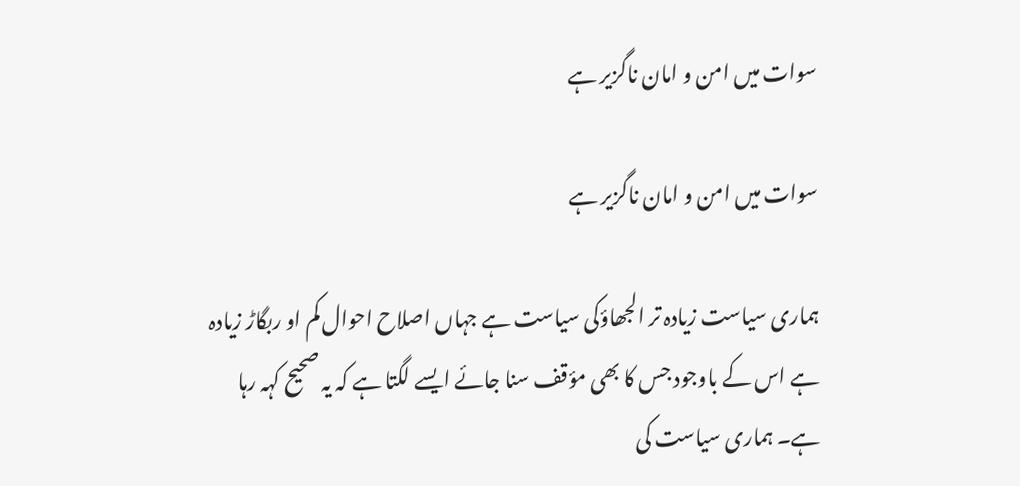سوات میں امن و امان ناگزیر ہے

سوات میں امن و امان ناگزیر ہے

ہماری سیاست زیادہ تر الجھاؤکی سیاست ہے جہاں اصلاح احوال کم او ربگاڑ زیادہ ہے اس کے باوجود جس کا بھی مؤقف سنا جائے ایسے لگتا ہے کہ یہ صحیح کہہ رہا ہے۔ ہماری سیاست کی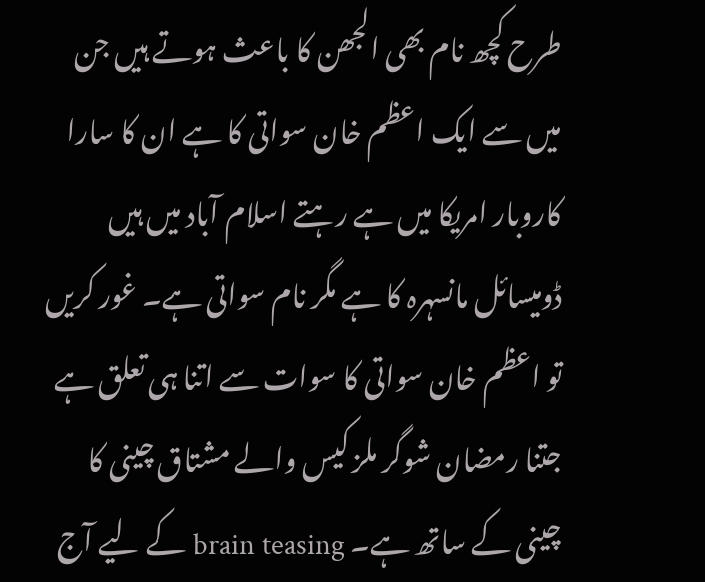طرح کچھ نام بھی الجھن کا باعث ہوتے ہیں جن میں سے ایک اعظم خان سواتی کا ہے ان کا سارا کاروبار امریکا میں ہے رہتے اسلام آباد میں ہیں ڈومیسائل مانسہرہ کا ہے مگر نام سواتی ہے۔ غور کریں تو اعظم خان سواتی کا سوات سے اتنا ہی تعلق ہے جتنا رمضان شوگر ملز کیس والے مشتاق چینی کا چینی کے ساتھ ہے۔ brain teasing کے لیے آج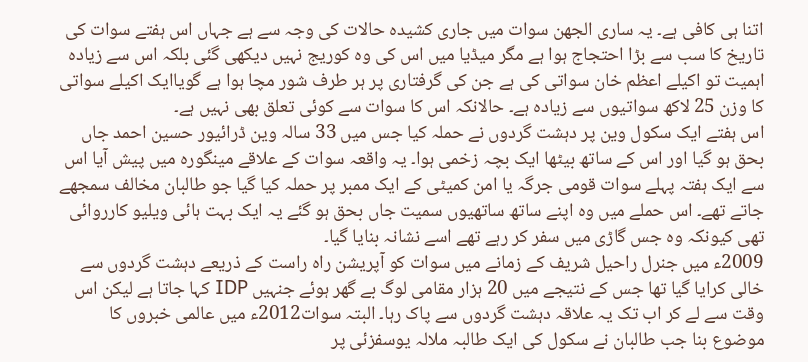اتنا ہی کافی ہے۔ یہ ساری الجھن سوات میں جاری کشیدہ حالات کی وجہ سے ہے جہاں اس ہفتے سوات کی تاریخ کا سب سے بڑا احتجاج ہوا ہے مگر میڈیا میں اس کی وہ کوریج نہیں دیکھی گئی بلکہ اس سے زیادہ اہمیت تو اکیلے اعظم خان سواتی کی ہے جن کی گرفتاری پر ہر طرف شور مچا ہوا ہے گویاایک اکیلے سواتی کا وزن 25 لاکھ سواتیوں سے زیادہ ہے۔ حالانکہ اس کا سوات سے کوئی تعلق بھی نہیں ہے۔
اس ہفتے ایک سکول وین پر دہشت گردوں نے حملہ کیا جس میں 33 سالہ وین ڈرائیور حسین احمد جاں بحق ہو گیا اور اس کے ساتھ بیٹھا ایک بچہ زخمی ہوا۔ یہ واقعہ سوات کے علاقے مینگورہ میں پیش آیا اس سے ایک ہفتہ پہلے سوات قومی جرگہ یا امن کمیٹی کے ایک ممبر پر حملہ کیا گیا جو طالبان مخالف سمجھے جاتے تھے۔ اس حملے میں وہ اپنے ساتھ ساتھیوں سمیت جاں بحق ہو گئے یہ ایک بہت ہائی ویلیو کارروائی تھی کیونکہ وہ جس گاڑی میں سفر کر رہے تھے اسے نشانہ بنایا گیا۔
2009ء میں جنرل راحیل شریف کے زمانے میں سوات کو آپریشن راہ راست کے ذریعے دہشت گردوں سے خالی کرایا گیا تھا جس کے نتیجے میں 20 ہزار مقامی لوگ بے گھر ہوئے جنہیں IDP کہا جاتا ہے لیکن اس وقت سے لے کر اب تک یہ علاقہ دہشت گردوں سے پاک رہا۔ البتہ سوات2012ء میں عالمی خبروں کا موضوع بنا جب طالبان نے سکول کی ایک طالبہ ملالہ یوسفزئی پر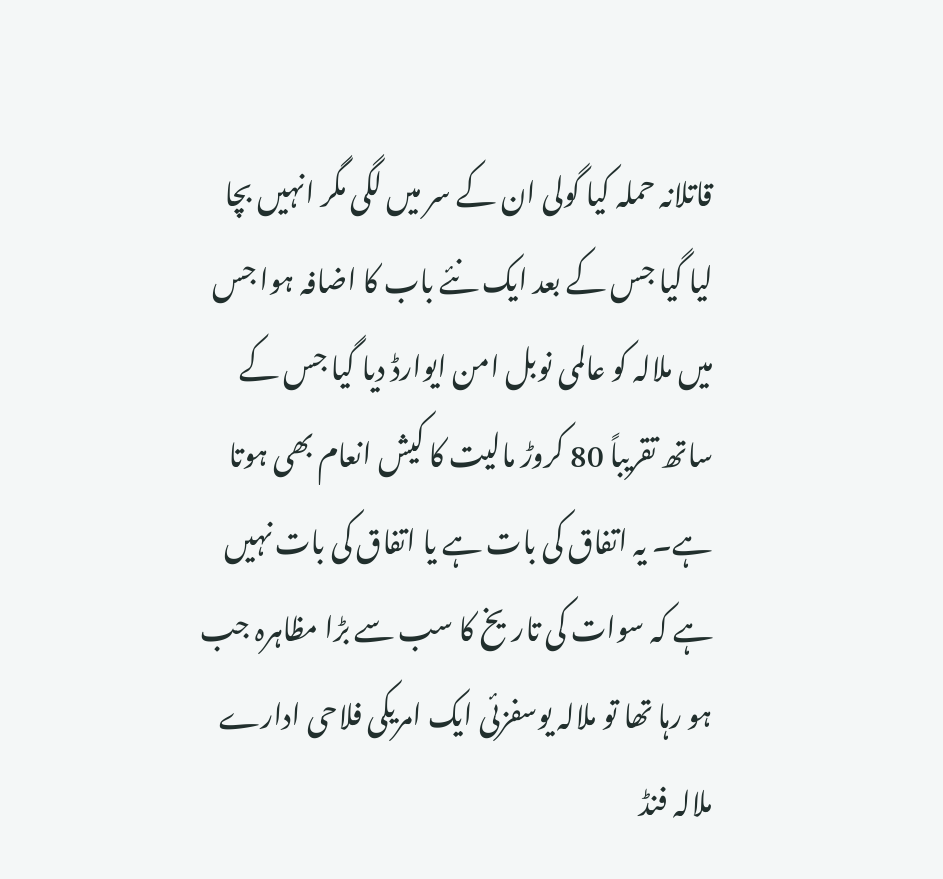قاتلانہ حملہ کیا گولی ان کے سر میں لگی مگر انہیں بچا لیا گیا جس کے بعد ایک نئے باب کا اضافہ ہوا جس میں ملالہ کو عالمی نوبل امن ایوارڈ دیا گیا جس کے ساتھ تقریباً 80 کروڑ مالیت کا کیش انعام بھی ہوتا ہے۔ یہ اتفاق کی بات ہے یا اتفاق کی بات نہیں ہے کہ سوات کی تاریخ کا سب سے بڑا مظاہرہ جب ہو رہا تھا تو ملالہ یوسفزئی ایک امریکی فلاحی ادارے ملالہ فنڈ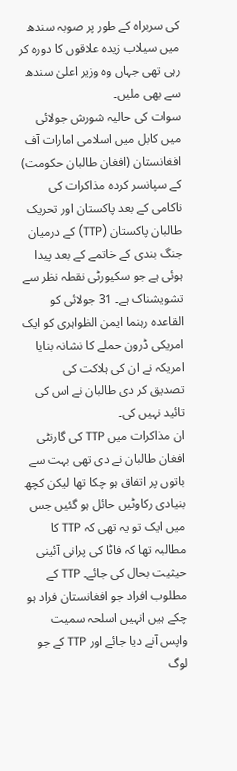کی سربراہ کے طور پر صوبہ سندھ میں سیلاب زیدہ علاقوں کا دورہ کر رہی تھی جہاں وہ وزیر اعلیٰ سندھ سے بھی ملیں۔
سوات کی حالیہ شورش جولائی میں کابل میں اسلامی امارات آف افغانستان (افغان طالبان حکومت) کے سپانسر کردہ مذاکرات کی ناکامی کے بعد پاکستان اور تحریک طالبان پاکستان (TTP) کے درمیان جنگ بندی کے خاتمے کے بعد پیدا ہوئی ہے جو سکیورٹی نقطہ نظر سے تشویشناک ہے۔ 31 جولائی کو القاعدہ رہنما ایمن الظواہری کو ایک امریکی ڈرون حملے کا نشانہ بنایا امریکہ نے ان کی ہلاکت کی
تصدیق کر دی طالبان نے اس کی تائید نہیں کی۔
ان مذاکرات میں TTP کی گارنٹی افغان طالبان نے دی تھی بہت سے باتوں پر اتفاق ہو چکا تھا لیکن کچھ بنیادی رکاوٹیں حائل ہو گئیں جس میں ایک تو یہ تھی کہ TTP کا مطالبہ تھا کہ فاٹا کی پرانی آئینی حیثیت بحال کی جائے۔ TTP کے مطلوب افراد جو افغانستان فراد ہو چکے ہیں انہیں اسلحہ سمیت واپس آنے دیا جائے اور TTP کے جو لوگ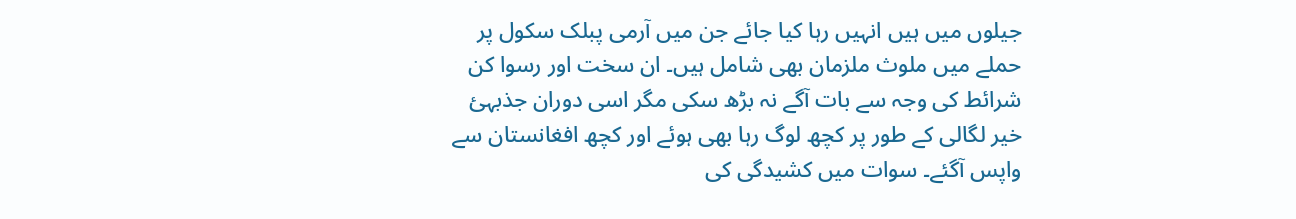جیلوں میں ہیں انہیں رہا کیا جائے جن میں آرمی پبلک سکول پر حملے میں ملوث ملزمان بھی شامل ہیں۔ ان سخت اور رسوا کن شرائط کی وجہ سے بات آگے نہ بڑھ سکی مگر اسی دوران جذبہئ خیر لگالی کے طور پر کچھ لوگ رہا بھی ہوئے اور کچھ افغانستان سے واپس آگئے۔ سوات میں کشیدگی کی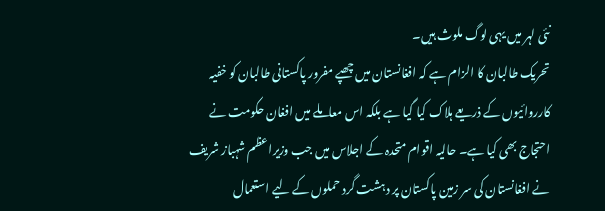نئی لہر میں یہی لوگ ملوث ہیں۔
تحریک طالبان کا الزام ہے کہ افغانستان میں چھپے مفرور پاکستانی طالبان کو خفیہ کارروائیوں کے ذریعے ہلاک کیا گیا ہے بلکہ اس معاملے میں افغان حکومت نے احتجاج بھی کیا ہے۔ حالیہ اقوام متحدہ کے اجلاس میں جب وزیراعظم شہباز شریف نے افغانستان کی سر زمین پاکستان پر دہشت گرد حملوں کے لیے استعمال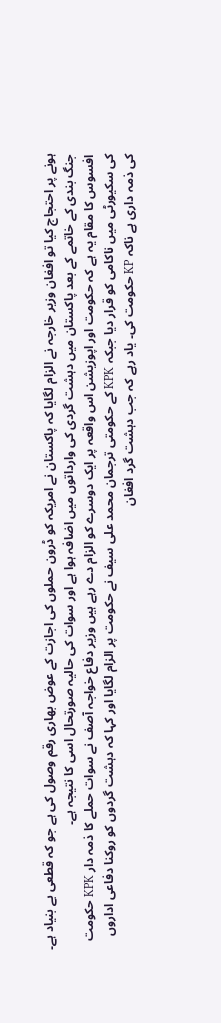ہونے پر احتجاج کیا تو افغان وزیر خارجہ نے الزام لگایا کہ پاکستان نے امریکہ کو ڈرون حملوں کی اجازت کے عوض بھاری رقم وصول کی ہے جو کہ قطعی بے بنیاد ہے۔
جنگ بندی کے خاتمے کے بعد پاکستان میں دہشت گردی کی وارداتوں میں اضافہ ہوا ہے اور سوات کی حالیہ صورتحال اسی کا نتیجہ ہے۔
افسوس کا مقام یہ ہے کہ حکومت اور اپوزیشن اس واقعہ پر ایک دوسرے کو الزام دے رہے ہیں وزیر دفاع خواجہ آصف نے سوات حملے کا ذمہ دار KPK حکومت کی سکیورٹی میں ناکامی کو قرار دیا جبکہ KPK کے حکومتی ترجمان محمد علی سیف نے حکومت پر الزام لگایا اور کہا کہ دہشت گردوں کو روکنا دفاعی اداروں کی ذمہ داری ہے ناکہ KP حکومت کی۔ یاد رہے کہ جب دہشت گرد افغان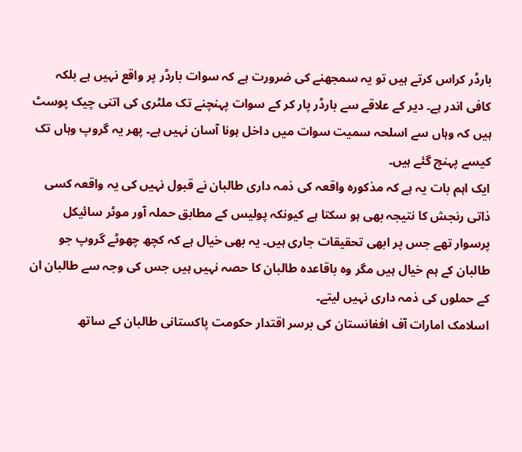بارڈر کراس کرتے ہیں تو یہ سمجھنے کی ضرورت ہے کہ سوات بارڈر پر واقع نہیں ہے بلکہ کافی اندر ہے۔ دیر کے علاقے سے بارڈر پار کر کے سوات پہنچنے تک ملٹری کی اتنی چیک پوسٹ ہیں کہ وہاں سے اسلحہ سمیت سوات میں داخل ہونا آسان نہیں ہے۔ پھر یہ گروپ وہاں تک کیسے پہنچ گئے ہیں۔
ایک اہم بات یہ ہے کہ مذکورہ واقعہ کی ذمہ داری طالبان نے قبول نہیں کی یہ واقعہ کسی ذاتی رنجش کا نتیجہ بھی ہو سکتا ہے کیونکہ پولیس کے مطابق حملہ آور موٹر سائیکل پرسوار تھے جس پر ابھی تحقیقات جاری ہیں۔ یہ بھی خیال ہے کہ کچھ چھوٹے گروپ جو طالبان کے ہم خیال ہیں مگر وہ باقاعدہ طالبان کا حصہ نہیں ہیں جس کی وجہ سے طالبان ان کے حملوں کی ذمہ داری نہیں لیتے۔
اسلامک امارات آف افغانستان کی برسر اقتدار حکومت پاکستانی طالبان کے ساتھ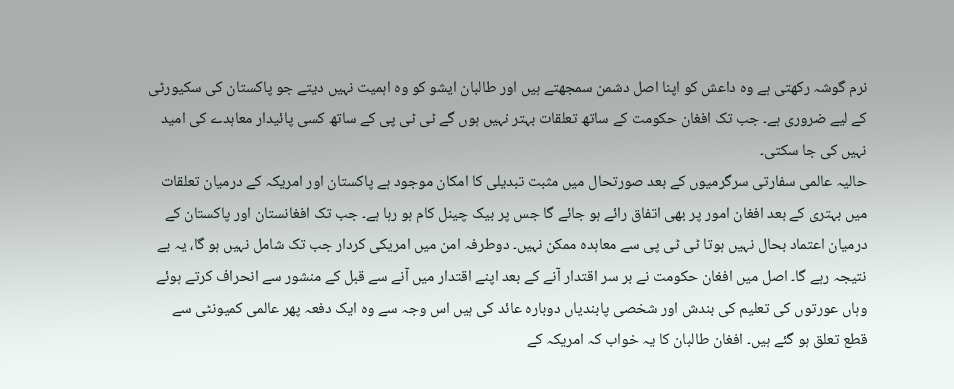نرم گوشہ رکھتی ہے وہ داعش کو اپنا اصل دشمن سمجھتے ہیں اور طالبان ایشو کو وہ اہمیت نہیں دیتے جو پاکستان کی سکیورٹی کے لیے ضروری ہے۔ جب تک افغان حکومت کے ساتھ تعلقات بہتر نہیں ہوں گے ٹی ٹی پی کے ساتھ کسی پائیدار معاہدے کی امید نہیں کی جا سکتی۔
حالیہ عالمی سفارتی سرگرمیوں کے بعد صورتحال میں مثبت تبدیلی کا امکان موجود ہے پاکستان اور امریکہ کے درمیان تعلقات میں بہتری کے بعد افغان امور پر بھی اتفاق رائے ہو جائے گا جس پر بیک چینل کام ہو رہا ہے۔ جب تک افغانستان اور پاکستان کے درمیان اعتماد بحال نہیں ہوتا ٹی ٹی پی سے معاہدہ ممکن نہیں۔ دوطرفہ امن میں امریکی کردار جب تک شامل نہیں ہو گا، یہ بے نتیجہ رہے گا۔ اصل میں افغان حکومت نے بر سر اقتدار آنے کے بعد اپنے اقتدار میں آنے سے قبل کے منشور سے انحراف کرتے ہوئے وہاں عورتوں کی تعلیم کی بندش اور شخصی پابندیاں دوبارہ عائد کی ہیں اس وجہ سے وہ ایک دفعہ پھر عالمی کمیونٹی سے قطع تعلق ہو گئے ہیں۔ افغان طالبان کا یہ خواب کہ امریکہ کے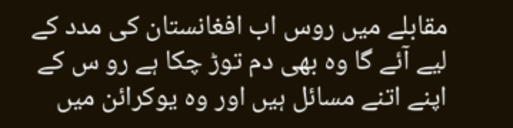مقابلے میں روس اب افغانستان کی مدد کے لیے آئے گا وہ بھی دم توڑ چکا ہے رو س کے اپنے اتنے مسائل ہیں اور وہ یوکرائن میں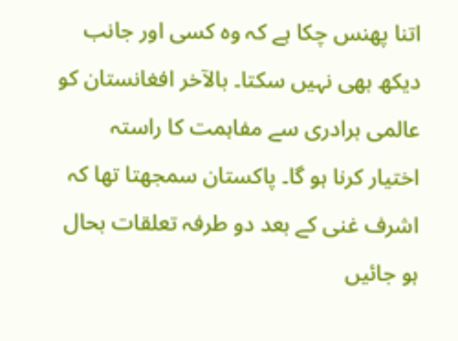اتنا پھنس چکا ہے کہ وہ کسی اور جانب دیکھ بھی نہیں سکتا۔ بالآخر افغانستان کو عالمی برادری سے مفاہمت کا راستہ اختیار کرنا ہو گا۔ پاکستان سمجھتا تھا کہ اشرف غنی کے بعد دو طرفہ تعلقات بحال ہو جائیں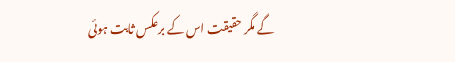گے مگر حقیقت اس کے برعکس ثابت ہوئی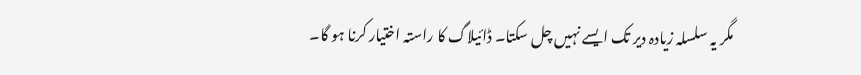مگر یہ سلسلہ زیادہ دیر تک ایسے نہیں چل سکتا۔ ڈائیلاگ کا راستہ اختیار کرنا ہو گا۔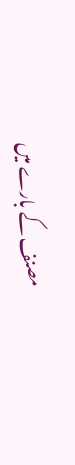مصنف کے بارے میں